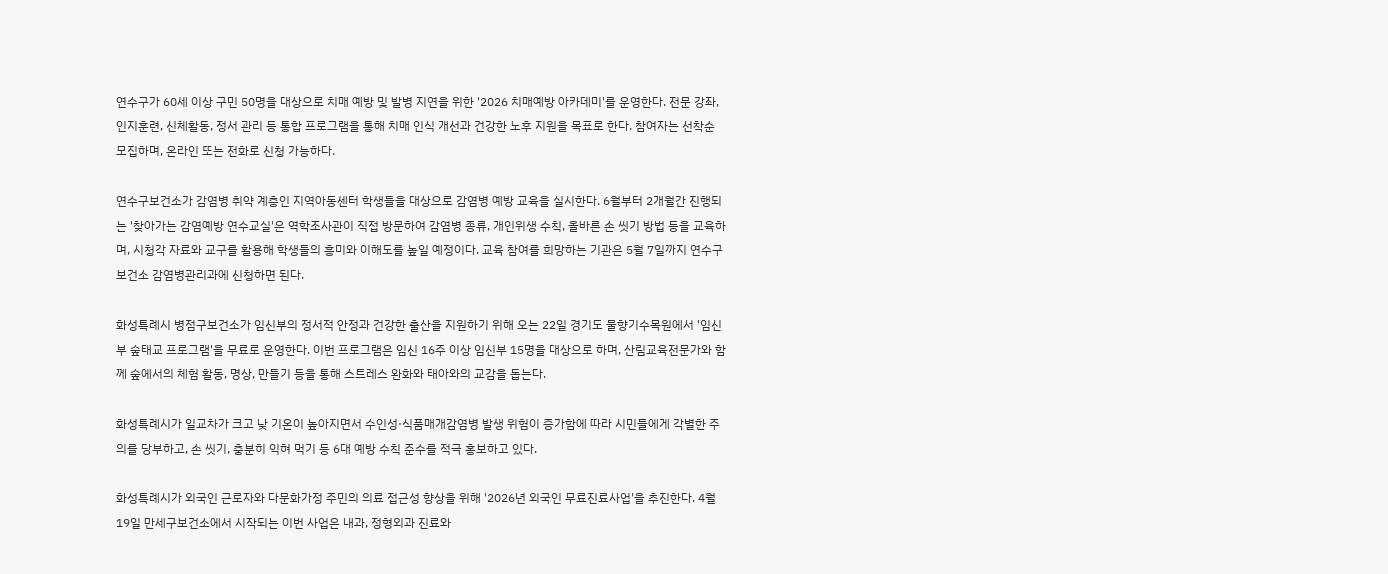연수구가 60세 이상 구민 50명을 대상으로 치매 예방 및 발병 지연을 위한 '2026 치매예방 아카데미'를 운영한다. 전문 강좌, 인지훈련, 신체활동, 정서 관리 등 통합 프로그램을 통해 치매 인식 개선과 건강한 노후 지원을 목표로 한다. 참여자는 선착순 모집하며, 온라인 또는 전화로 신청 가능하다.

연수구보건소가 감염병 취약 계층인 지역아동센터 학생들을 대상으로 감염병 예방 교육을 실시한다. 6월부터 2개월간 진행되는 '찾아가는 감염예방 연수교실'은 역학조사관이 직접 방문하여 감염병 종류, 개인위생 수칙, 올바른 손 씻기 방법 등을 교육하며, 시청각 자료와 교구를 활용해 학생들의 흥미와 이해도를 높일 예정이다. 교육 참여를 희망하는 기관은 5월 7일까지 연수구보건소 감염병관리과에 신청하면 된다.

화성특례시 병점구보건소가 임신부의 정서적 안정과 건강한 출산을 지원하기 위해 오는 22일 경기도 물향기수목원에서 '임신부 숲태교 프로그램'을 무료로 운영한다. 이번 프로그램은 임신 16주 이상 임신부 15명을 대상으로 하며, 산림교육전문가와 함께 숲에서의 체험 활동, 명상, 만들기 등을 통해 스트레스 완화와 태아와의 교감을 돕는다.

화성특례시가 일교차가 크고 낮 기온이 높아지면서 수인성·식품매개감염병 발생 위험이 증가함에 따라 시민들에게 각별한 주의를 당부하고, 손 씻기, 충분히 익혀 먹기 등 6대 예방 수칙 준수를 적극 홍보하고 있다.

화성특례시가 외국인 근로자와 다문화가정 주민의 의료 접근성 향상을 위해 '2026년 외국인 무료진료사업'을 추진한다. 4월 19일 만세구보건소에서 시작되는 이번 사업은 내과, 정형외과 진료와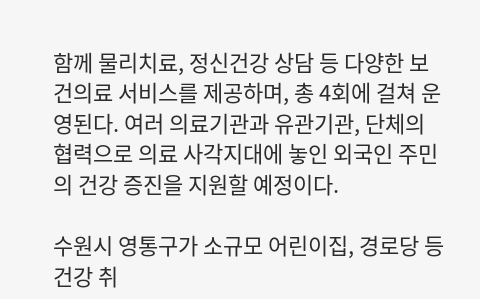함께 물리치료, 정신건강 상담 등 다양한 보건의료 서비스를 제공하며, 총 4회에 걸쳐 운영된다. 여러 의료기관과 유관기관, 단체의 협력으로 의료 사각지대에 놓인 외국인 주민의 건강 증진을 지원할 예정이다.

수원시 영통구가 소규모 어린이집, 경로당 등 건강 취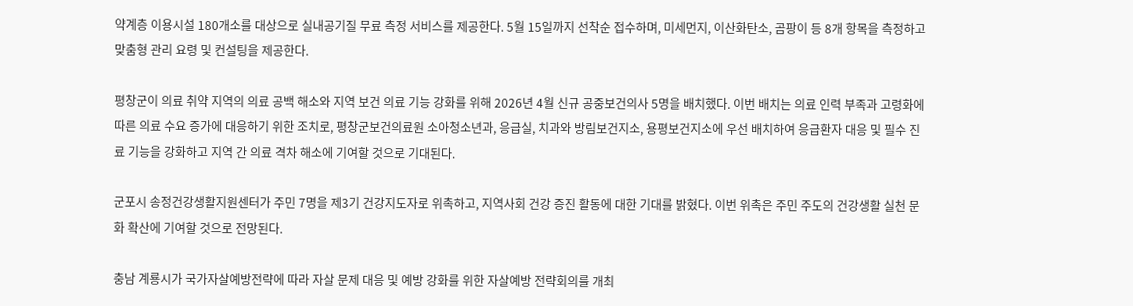약계층 이용시설 180개소를 대상으로 실내공기질 무료 측정 서비스를 제공한다. 5월 15일까지 선착순 접수하며, 미세먼지, 이산화탄소, 곰팡이 등 8개 항목을 측정하고 맞춤형 관리 요령 및 컨설팅을 제공한다.

평창군이 의료 취약 지역의 의료 공백 해소와 지역 보건 의료 기능 강화를 위해 2026년 4월 신규 공중보건의사 5명을 배치했다. 이번 배치는 의료 인력 부족과 고령화에 따른 의료 수요 증가에 대응하기 위한 조치로, 평창군보건의료원 소아청소년과, 응급실, 치과와 방림보건지소, 용평보건지소에 우선 배치하여 응급환자 대응 및 필수 진료 기능을 강화하고 지역 간 의료 격차 해소에 기여할 것으로 기대된다.

군포시 송정건강생활지원센터가 주민 7명을 제3기 건강지도자로 위촉하고, 지역사회 건강 증진 활동에 대한 기대를 밝혔다. 이번 위촉은 주민 주도의 건강생활 실천 문화 확산에 기여할 것으로 전망된다.

충남 계룡시가 국가자살예방전략에 따라 자살 문제 대응 및 예방 강화를 위한 자살예방 전략회의를 개최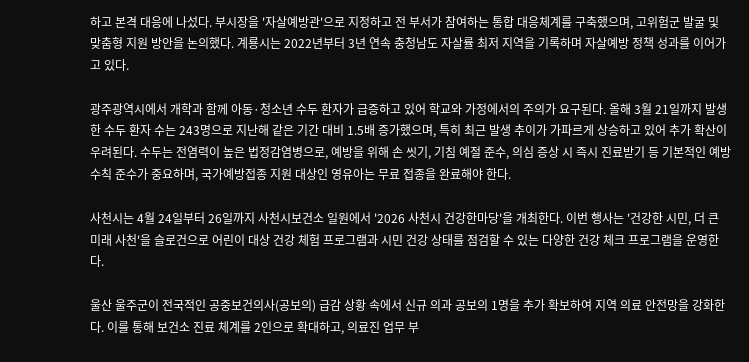하고 본격 대응에 나섰다. 부시장을 '자살예방관'으로 지정하고 전 부서가 참여하는 통합 대응체계를 구축했으며, 고위험군 발굴 및 맞춤형 지원 방안을 논의했다. 계룡시는 2022년부터 3년 연속 충청남도 자살률 최저 지역을 기록하며 자살예방 정책 성과를 이어가고 있다.

광주광역시에서 개학과 함께 아동·청소년 수두 환자가 급증하고 있어 학교와 가정에서의 주의가 요구된다. 올해 3월 21일까지 발생한 수두 환자 수는 243명으로 지난해 같은 기간 대비 1.5배 증가했으며, 특히 최근 발생 추이가 가파르게 상승하고 있어 추가 확산이 우려된다. 수두는 전염력이 높은 법정감염병으로, 예방을 위해 손 씻기, 기침 예절 준수, 의심 증상 시 즉시 진료받기 등 기본적인 예방 수칙 준수가 중요하며, 국가예방접종 지원 대상인 영유아는 무료 접종을 완료해야 한다.

사천시는 4월 24일부터 26일까지 사천시보건소 일원에서 '2026 사천시 건강한마당'을 개최한다. 이번 행사는 '건강한 시민, 더 큰 미래 사천'을 슬로건으로 어린이 대상 건강 체험 프로그램과 시민 건강 상태를 점검할 수 있는 다양한 건강 체크 프로그램을 운영한다.

울산 울주군이 전국적인 공중보건의사(공보의) 급감 상황 속에서 신규 의과 공보의 1명을 추가 확보하여 지역 의료 안전망을 강화한다. 이를 통해 보건소 진료 체계를 2인으로 확대하고, 의료진 업무 부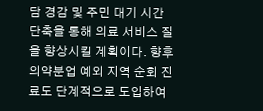담 경감 및 주민 대기 시간 단축을 통해 의료 서비스 질을 향상시킬 계획이다. 향후 의약분업 예외 지역 순회 진료도 단계적으로 도입하여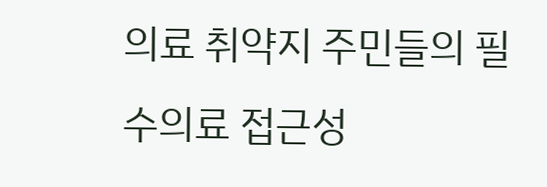의료 취약지 주민들의 필수의료 접근성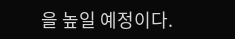을 높일 예정이다.